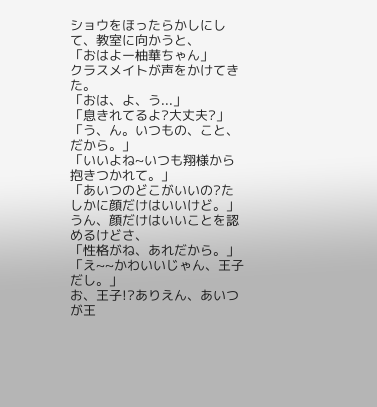ショウをほったらかしにして、教室に向かうと、
「おはよー柚華ちゃん」
クラスメイトが声をかけてきた。
「おは、よ、う...」
「息きれてるよ?大丈夫?」
「う、ん。いつもの、こと、だから。」
「いいよね~いつも翔様から抱きつかれて。」
「あいつのどこがいいの?たしかに顔だけはいいけど。」
うん、顔だけはいいことを認めるけどさ、
「性格がね、あれだから。」
「え~~かわいいじゃん、王子だし。」
お、王子!?ありえん、あいつが王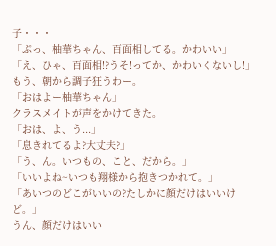子・・・
「ぷっ、柚華ちゃん、百面相してる。かわいい」
「え、ひゃ、百面相!?うそ!ってか、かわいくないし!」
もう、朝から調子狂うわー。
「おはよー柚華ちゃん」
クラスメイトが声をかけてきた。
「おは、よ、う...」
「息きれてるよ?大丈夫?」
「う、ん。いつもの、こと、だから。」
「いいよね~いつも翔様から抱きつかれて。」
「あいつのどこがいいの?たしかに顔だけはいいけど。」
うん、顔だけはいい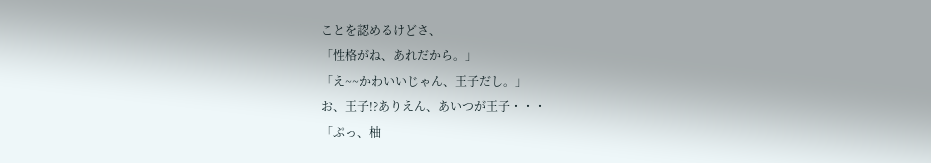ことを認めるけどさ、
「性格がね、あれだから。」
「え~~かわいいじゃん、王子だし。」
お、王子!?ありえん、あいつが王子・・・
「ぷっ、柚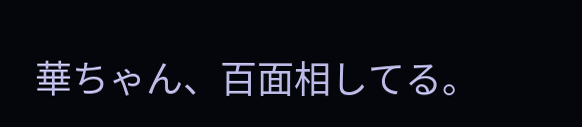華ちゃん、百面相してる。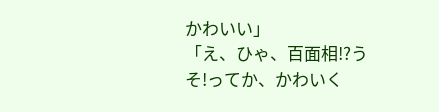かわいい」
「え、ひゃ、百面相!?うそ!ってか、かわいく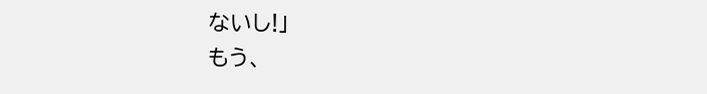ないし!」
もう、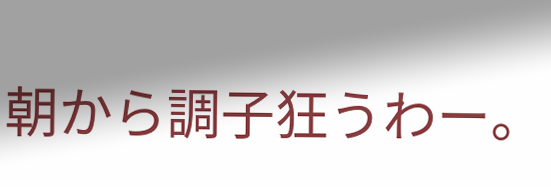朝から調子狂うわー。